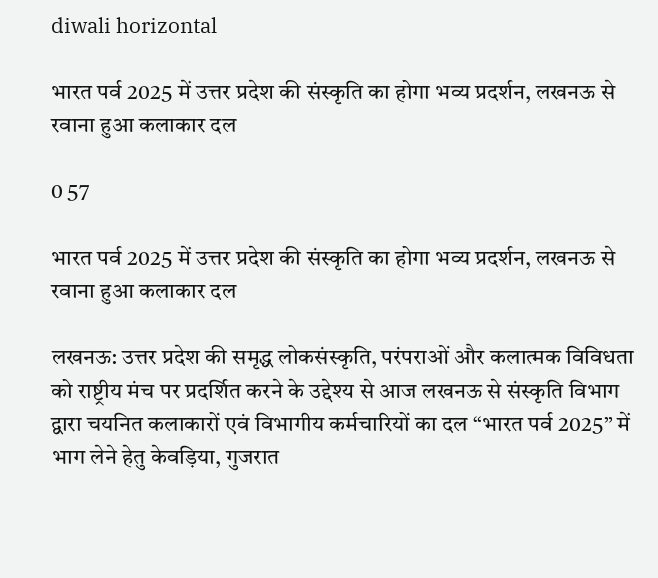diwali horizontal

भारत पर्व 2025 में उत्तर प्रदेश की संस्कृति का होगा भव्य प्रदर्शन, लखनऊ से रवाना हुआ कलाकार दल

0 57

भारत पर्व 2025 में उत्तर प्रदेश की संस्कृति का होगा भव्य प्रदर्शन, लखनऊ से रवाना हुआ कलाकार दल

लखनऊ: उत्तर प्रदेश की समृद्ध लोकसंस्कृति, परंपराओं और कलात्मक विविधता को राष्ट्रीय मंच पर प्रदर्शित करने के उद्देश्य से आज लखनऊ से संस्कृति विभाग द्वारा चयनित कलाकारों एवं विभागीय कर्मचारियों का दल “भारत पर्व 2025” में भाग लेने हेतु केवड़िया, गुजरात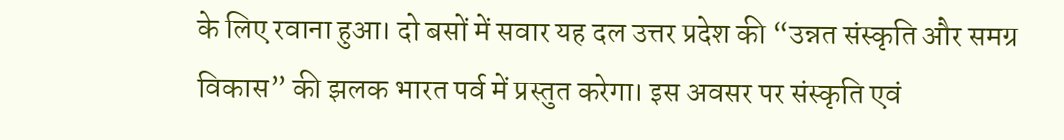के लिए रवाना हुआ। दो बसों में सवार यह दल उत्तर प्रदेश की “उन्नत संस्कृति और समग्र विकास” की झलक भारत पर्व में प्रस्तुत करेगा। इस अवसर पर संस्कृति एवं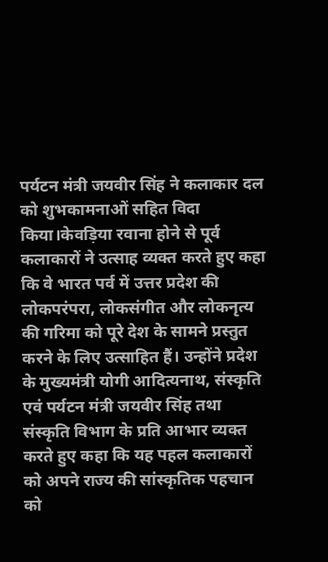पर्यटन मंत्री जयवीर सिंह ने कलाकार दल को शुभकामनाओं सहित विदा किया।केवड़िया रवाना होने से पूर्व कलाकारों ने उत्साह व्यक्त करते हुए कहा कि वे भारत पर्व में उत्तर प्रदेश की लोकपरंपरा, लोकसंगीत और लोकनृत्य की गरिमा को पूरे देश के सामने प्रस्तुत करने के लिए उत्साहित हैं। उन्होंने प्रदेश के मुख्यमंत्री योगी आदित्यनाथ, संस्कृति एवं पर्यटन मंत्री जयवीर सिंह तथा संस्कृति विभाग के प्रति आभार व्यक्त करते हुए कहा कि यह पहल कलाकारों को अपने राज्य की सांस्कृतिक पहचान को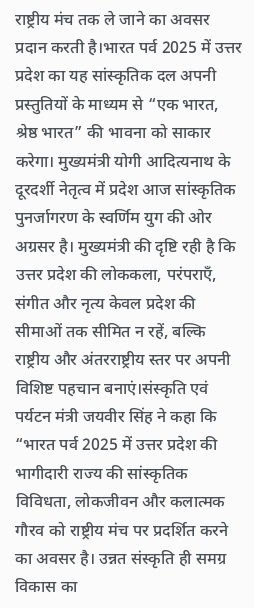राष्ट्रीय मंच तक ले जाने का अवसर प्रदान करती है।भारत पर्व 2025 में उत्तर प्रदेश का यह सांस्कृतिक दल अपनी प्रस्तुतियों के माध्यम से “एक भारत, श्रेष्ठ भारत” की भावना को साकार करेगा। मुख्यमंत्री योगी आदित्यनाथ के दूरदर्शी नेतृत्व में प्रदेश आज सांस्कृतिक पुनर्जागरण के स्वर्णिम युग की ओर अग्रसर है। मुख्यमंत्री की दृष्टि रही है कि उत्तर प्रदेश की लोककला, परंपराएँ, संगीत और नृत्य केवल प्रदेश की सीमाओं तक सीमित न रहें, बल्कि राष्ट्रीय और अंतरराष्ट्रीय स्तर पर अपनी विशिष्ट पहचान बनाएं।संस्कृति एवं पर्यटन मंत्री जयवीर सिंह ने कहा कि “भारत पर्व 2025 में उत्तर प्रदेश की भागीदारी राज्य की सांस्कृतिक विविधता, लोकजीवन और कलात्मक गौरव को राष्ट्रीय मंच पर प्रदर्शित करने का अवसर है। उन्नत संस्कृति ही समग्र विकास का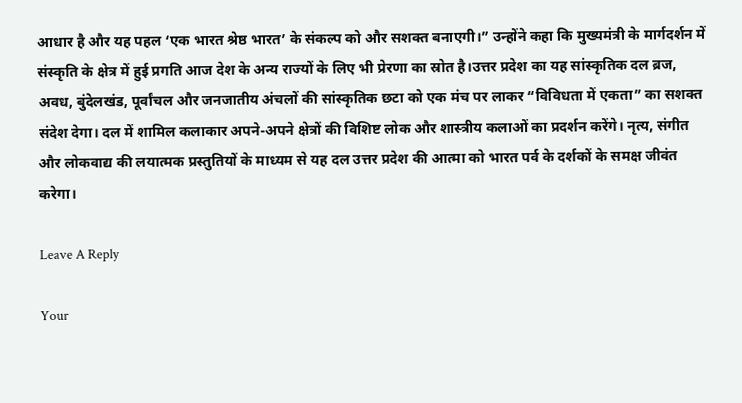आधार है और यह पहल ‘एक भारत श्रेष्ठ भारत’ के संकल्प को और सशक्त बनाएगी।” उन्होंने कहा कि मुख्यमंत्री के मार्गदर्शन में संस्कृति के क्षेत्र में हुई प्रगति आज देश के अन्य राज्यों के लिए भी प्रेरणा का स्रोत है।उत्तर प्रदेश का यह सांस्कृतिक दल ब्रज, अवध, बुंदेलखंड, पूर्वांचल और जनजातीय अंचलों की सांस्कृतिक छटा को एक मंच पर लाकर “विविधता में एकता” का सशक्त संदेश देगा। दल में शामिल कलाकार अपने-अपने क्षेत्रों की विशिष्ट लोक और शास्त्रीय कलाओं का प्रदर्शन करेंगे। नृत्य, संगीत और लोकवाद्य की लयात्मक प्रस्तुतियों के माध्यम से यह दल उत्तर प्रदेश की आत्मा को भारत पर्व के दर्शकों के समक्ष जीवंत करेगा।

Leave A Reply

Your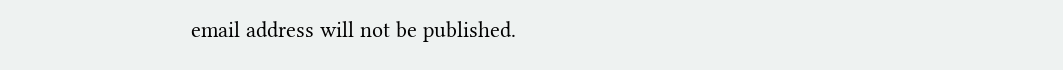email address will not be published.